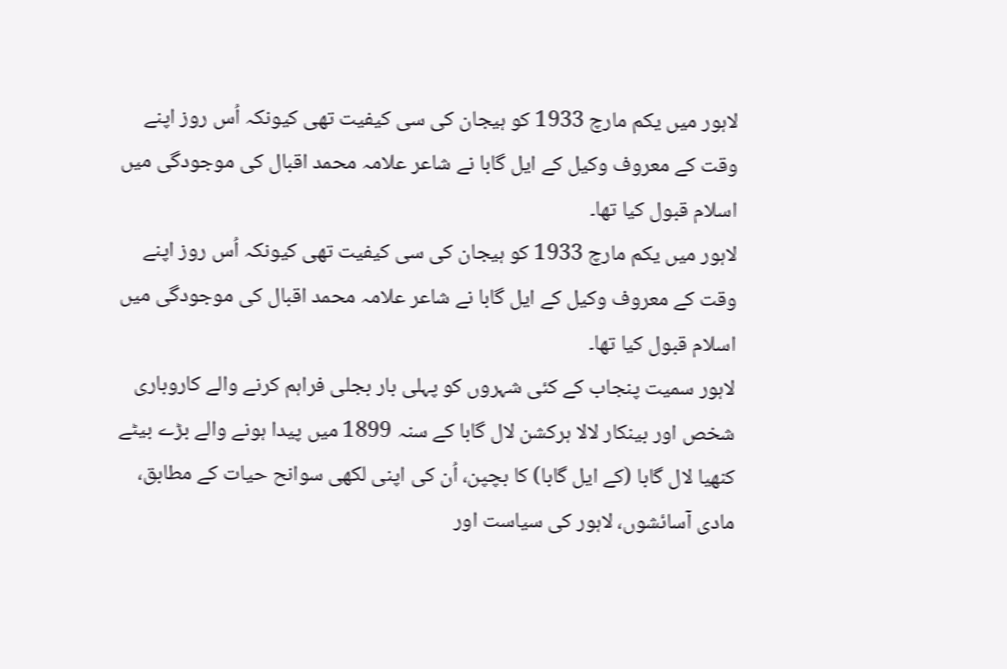لاہور میں یکم مارچ 1933 کو ہیجان کی سی کیفیت تھی کیونکہ اُس روز اپنے وقت کے معروف وکیل کے ایل گابا نے شاعر علامہ محمد اقبال کی موجودگی میں اسلام قبول کیا تھا۔
لاہور میں یکم مارچ 1933 کو ہیجان کی سی کیفیت تھی کیونکہ اُس روز اپنے وقت کے معروف وکیل کے ایل گابا نے شاعر علامہ محمد اقبال کی موجودگی میں اسلام قبول کیا تھا۔
لاہور سمیت پنجاب کے کئی شہروں کو پہلی بار بجلی فراہم کرنے والے کاروباری شخص اور بینکار لالا ہرکشن لال گابا کے سنہ 1899 میں پیدا ہونے والے بڑے بیٹے کنھیا لال گابا (کے ایل گابا) کا بچپن، اُن کی اپنی لکھی سوانح حیات کے مطابق، مادی آسائشوں، لاہور کی سیاست اور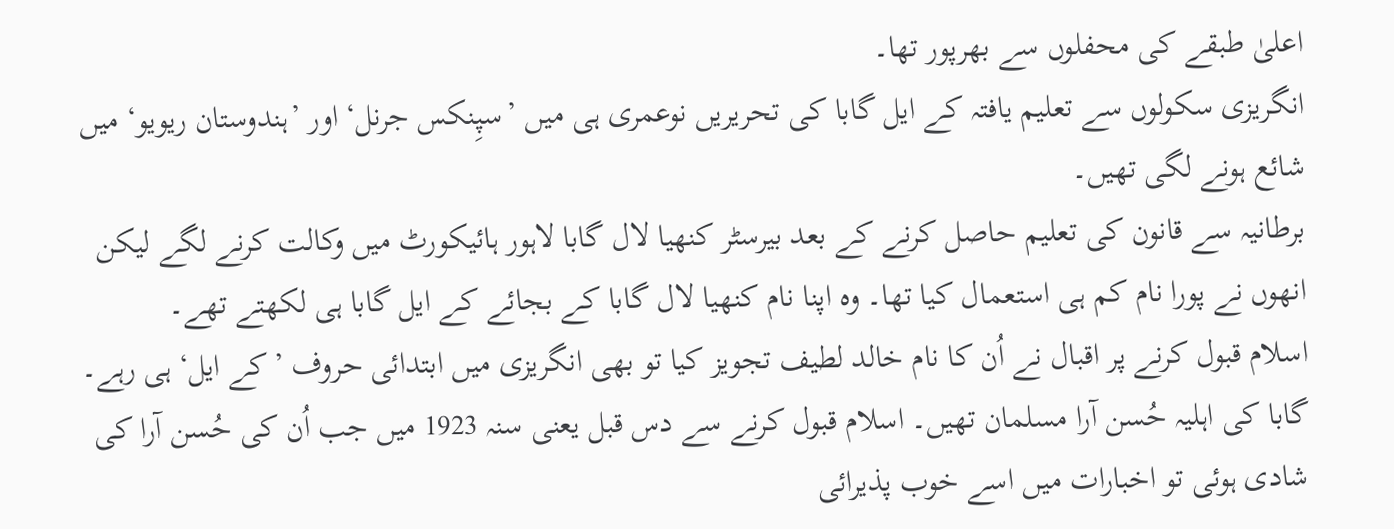اعلیٰ طبقے کی محفلوں سے بھرپور تھا۔
انگریزی سکولوں سے تعلیم یافتہ کے ایل گابا کی تحریریں نوعمری ہی میں ’سپِنکس جرنل‘ اور ’ہندوستان ریویو‘ میں شائع ہونے لگی تھیں۔
برطانیہ سے قانون کی تعلیم حاصل کرنے کے بعد بیرسٹر کنھیا لال گابا لاہور ہائیکورٹ میں وکالت کرنے لگے لیکن انھوں نے پورا نام کم ہی استعمال کیا تھا۔ وہ اپنا نام کنھیا لال گابا کے بجائے کے ایل گابا ہی لکھتے تھے۔
اسلام قبول کرنے پر اقبال نے اُن کا نام خالد لطیف تجویز کیا تو بھی انگریزی میں ابتدائی حروف ’کے ایل‘ ہی رہے۔
گابا کی اہلیہ حُسن آرا مسلمان تھیں۔ اسلام قبول کرنے سے دس قبل یعنی سنہ 1923 میں جب اُن کی حُسن آرا کی شادی ہوئی تو اخبارات میں اسے خوب پذیرائی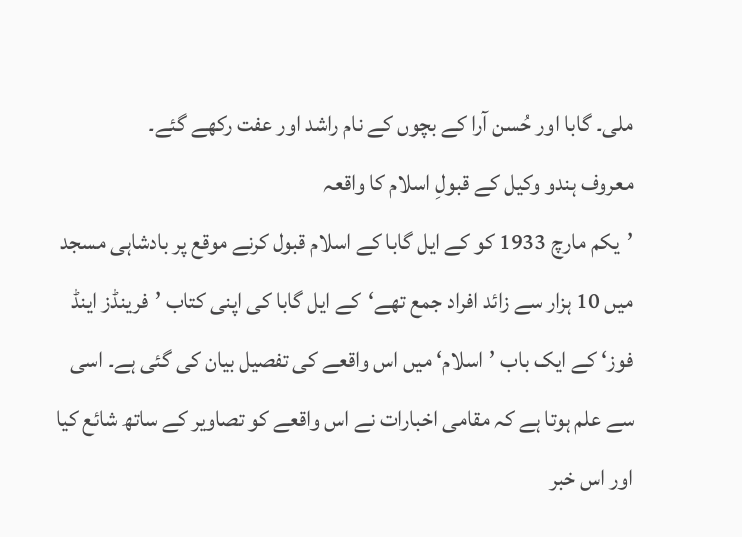ملی۔ گابا اور حُسن آرا کے بچوں کے نام راشد اور عفت رکھے گئے۔
معروف ہندو وکیل کے قبولِ اسلام کا واقعہ
’یکم مارچ 1933 کو کے ایل گابا کے اسلام قبول کرنے موقع پر بادشاہی مسجد میں 10 ہزار سے زائد افراد جمع تھے‘کے ایل گابا کی اپنی کتاب ’فرینڈز اینڈ فوز‘ کے ایک باب ’اسلام‘ میں اس واقعے کی تفصیل بیان کی گئی ہے۔ اسی سے علم ہوتا ہے کہ مقامی اخبارات نے اس واقعے کو تصاویر کے ساتھ شائع کیا اور اس خبر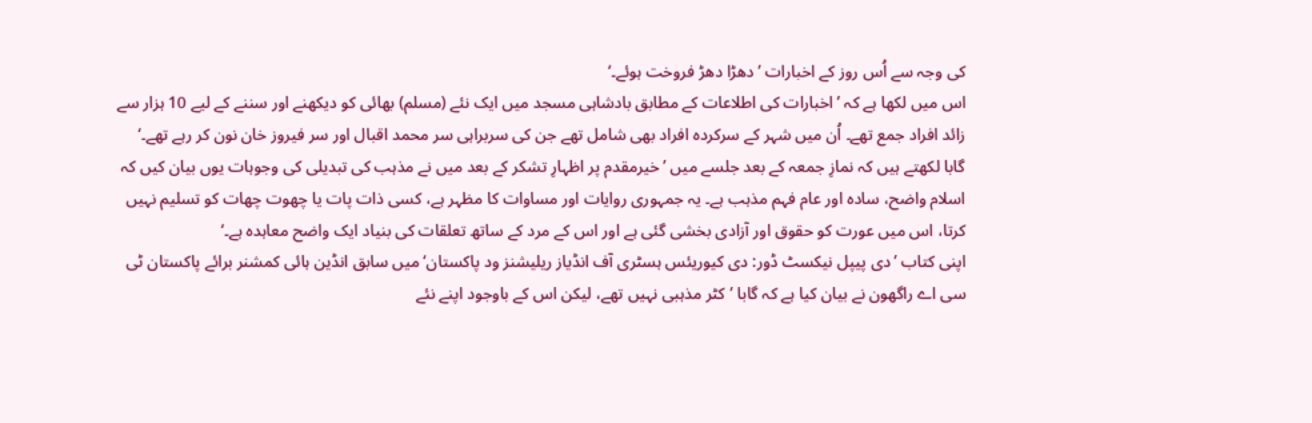کی وجہ سے اُس روز کے اخبارات ’دھڑا دھڑ فروخت ہوئے۔‘
اس میں لکھا ہے کہ ’اخبارات کی اطلاعات کے مطابق بادشاہی مسجد میں ایک نئے (مسلم) بھائی کو دیکھنے اور سننے کے لیے 10 ہزار سے زائد افراد جمع تھے۔ اُن میں شہر کے سرکردہ افراد بھی شامل تھے جن کی سربراہی سر محمد اقبال اور سر فیروز خان نون کر رہے تھے۔‘
گابا لکھتے ہیں کہ نمازِ جمعہ کے بعد جلسے میں ’خیرمقدم پر اظہارِ تشکر کے بعد میں نے مذہب کی تبدیلی کی وجوہات یوں بیان کیں کہ اسلام واضح، سادہ اور عام فہم مذہب ہے۔ یہ جمہوری روایات اور مساوات کا مظہر ہے، کسی ذات پات یا چھوت چھات کو تسلیم نہیں کرتا، اس میں عورت کو حقوق اور آزادی بخشی گئی ہے اور اس کے مرد کے ساتھ تعلقات کی بنیاد ایک واضح معاہدہ ہے۔‘
اپنی کتاب ’دی پیپل نیکسٹ ڈور: دی کیوریئس ہسٹری آف انڈیاز ریلیشنز ود پاکستان‘ میں سابق انڈین ہائی کمشنر برائے پاکستان ٹی سی اے راگھون نے بیان کیا ہے کہ گابا ’کٹر مذہبی نہیں تھے، لیکن اس کے باوجود اپنے نئے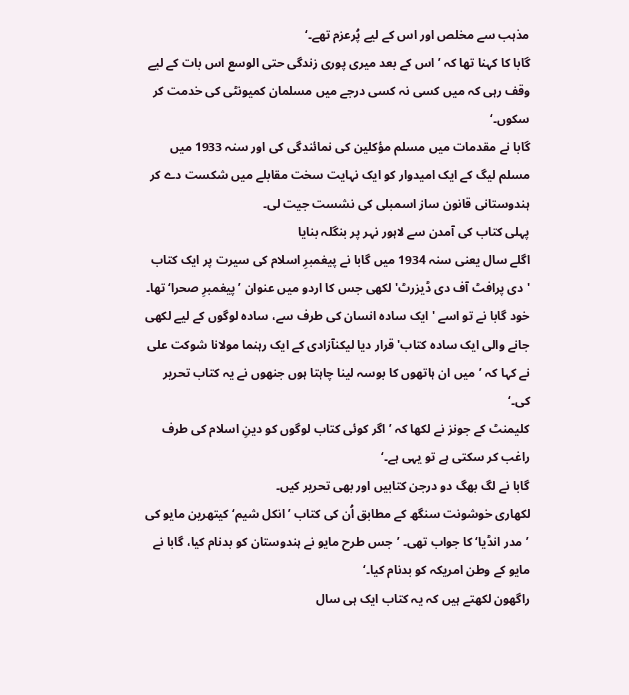مذہب سے مخلص اور اس کے لیے پُرعزم تھے۔‘
گابا کا کہنا تھا کہ ’اس کے بعد میری پوری زندگی حتی الوسع اس بات کے لیے وقف رہی کہ میں کسی نہ کسی درجے میں مسلمان کمیونٹی کی خدمت کر سکوں۔‘
گابا نے مقدمات میں مسلم مؤکلین کی نمائندگی کی اور سنہ 1933 میں مسلم لیگ کے ایک امیدوار کو ایک نہایت سخت مقابلے میں شکست دے کر ہندوستانی قانون ساز اسمبلی کی نشست جیت لی۔
پہلی کتاب کی آمدن سے لاہور نہر پر بنگلہ بنایا
اگلے سال یعنی سنہ 1934 میں گابا نے پیغمبرِ اسلام کی سیرت پر ایک کتاب 'دی پرافٹ آف دی ڈیزرٹ' لکھی جس کا اردو میں عنوان ’پیغمبرِ صحرا‘ تھا۔
خود گابا نے تو اسے 'ایک سادہ انسان کی طرف سے، سادہ لوگوں کے لیے لکھی جانے والی ایک سادہ کتاب' قرار دیا لیکنآزادی کے ایک رہنما مولانا شوکت علی نے کہا کہ ’میں ان ہاتھوں کا بوسہ لینا چاہتا ہوں جنھوں نے یہ کتاب تحریر کی۔‘
کلیمنٹ کے جونز نے لکھا کہ ’اگر کوئی کتاب لوگوں کو دینِ اسلام کی طرف راغب کر سکتی ہے تو یہی ہے۔‘
گابا نے لگ بھگ دو درجن کتابیں اور بھی تحریر کیں۔
لکھاری خوشونت سنگھ کے مطابق اُن کی کتاب ’انکل شیم‘ کیتھرین مایو کی ’مدر انڈیا‘ کا جواب تھی۔ ’جس طرح مایو نے ہندوستان کو بدنام کیا، گابا نے مایو کے وطن امریکہ کو بدنام کیا۔‘
راگھون لکھتے ہیں کہ یہ کتاب ایک ہی سال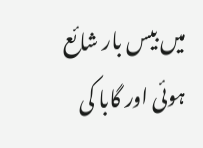میں بیس بار شائع ہوئی اور گابا کی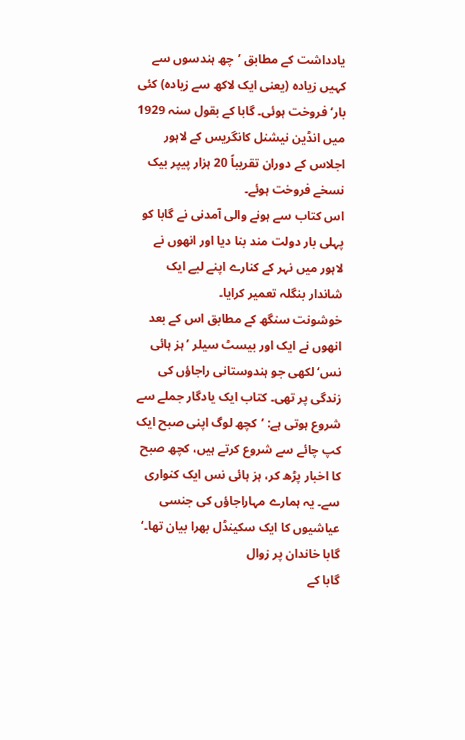یادداشت کے مطابق ’چھ ہندسوں سے کہیں زیادہ (یعنی ایک لاکھ سے زیادہ) کئی بار‘ فروخت ہوئی۔ گابا کے بقول سنہ 1929 میں انڈین نیشنل کانگریس کے لاہور اجلاس کے دوران تقریباً 20 ہزار پیپر بیک نسخے فروخت ہوئے۔
اس کتاب سے ہونے والی آمدنی نے گابا کو پہلی بار دولت مند بنا دیا اور انھوں نے لاہور میں نہر کے کنارے اپنے لیے ایک شاندار بنگلہ تعمیر کرایا۔
خوشونت سنگھ کے مطابق اس کے بعد انھوں نے ایک اور بیسٹ سیلر ’ہز ہائی نس‘ لکھی جو ہندوستانی راجاؤں کی زندگی پر تھی۔ کتاب ایک یادگار جملے سے شروع ہوتی ہے: ’کچھ لوگ اپنی صبح ایک کپ چائے سے شروع کرتے ہیں، کچھ صبح کا اخبار پڑھ کر، ہز ہائی نس ایک کنواری سے۔ یہ ہمارے مہاراجاؤں کی جنسی عیاشیوں کا ایک سکینڈل بھرا بیان تھا۔‘
گابا خاندان پر زوال
گابا کے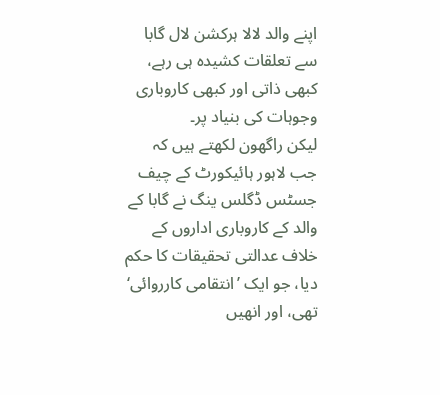اپنے والد لالا ہرکشن لال گابا سے تعلقات کشیدہ ہی رہے، کبھی ذاتی اور کبھی کاروباری وجوہات کی بنیاد پر۔
لیکن راگھون لکھتے ہیں کہ جب لاہور ہائیکورٹ کے چیف جسٹس ڈگلس ینگ نے گابا کے والد کے کاروباری اداروں کے خلاف عدالتی تحقیقات کا حکم دیا، جو ایک ’انتقامی کارروائی‘ تھی، اور انھیں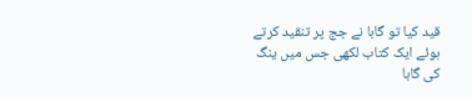قید کیا تو گابا نے جج پر تنقید کرتے ہوئے ایک کتاب لکھی جس میں ینگ کی گابا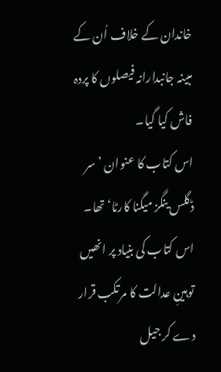خاندان کے خلاف اُن کے مبینہ جانبدارانہ فیصلوں کا پردہ فاش کیا گیا۔
اس کتاب کا عنوان ’سر ڈگلس ینگز میگنا کارٹا‘ تھا۔ اس کتاب کی بنیاد پر انھیں توہینِ عدالت کا مرتکب قرار دے کر جیل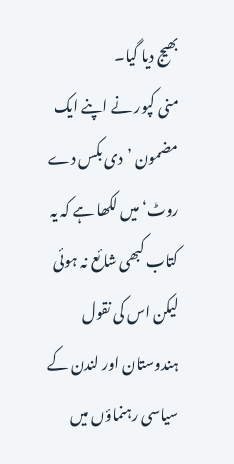بھیج دیا گیا۔
منی کپور نے اپنے ایک مضمون ’دی بکس دے روٹ‘ میں لکھا ہے کہ یہ کتاب کبھی شائع نہ ہوئی لیکن اس کی نقول ہندوستان اور لندن کے سیاسی رہنماؤں میں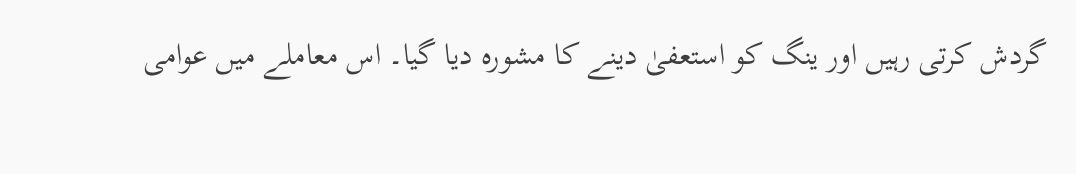گردش کرتی رہیں اور ینگ کو استعفیٰ دینے کا مشورہ دیا گیا۔ اس معاملے میں عوامی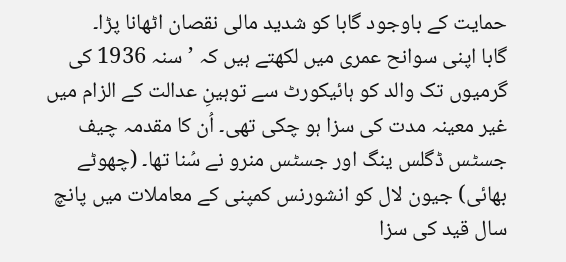حمایت کے باوجود گابا کو شدید مالی نقصان اٹھانا پڑا۔
گابا اپنی سوانح عمری میں لکھتے ہیں کہ ’سنہ 1936 کی گرمیوں تک والد کو ہائیکورٹ سے توہینِ عدالت کے الزام میں غیر معینہ مدت کی سزا ہو چکی تھی۔ اُن کا مقدمہ چیف جسٹس ڈگلس ینگ اور جسٹس منرو نے سُنا تھا۔ (چھوٹے بھائی) جیون لال کو انشورنس کمپنی کے معاملات میں پانچ سال قید کی سزا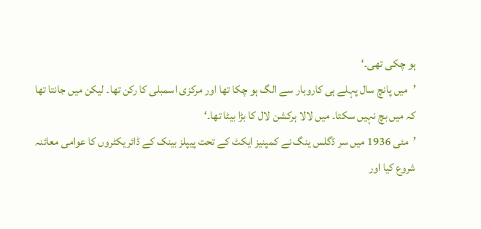ہو چکی تھی۔‘
’میں پانچ سال پہلے ہی کاروبار سے الگ ہو چکا تھا اور مرکزی اسمبلی کا رکن تھا۔ لیکن میں جانتا تھا کہ میں بچ نہیں سکتا۔ میں لالا ہرکشن لال کا بڑا بیٹا تھا۔‘
’مئی 1936 میں سر ڈگلس ینگ نے کمپنیز ایکٹ کے تحت پیپلز بینک کے ڈائریکٹروں کا عوامی معائنہ شروع کیا اور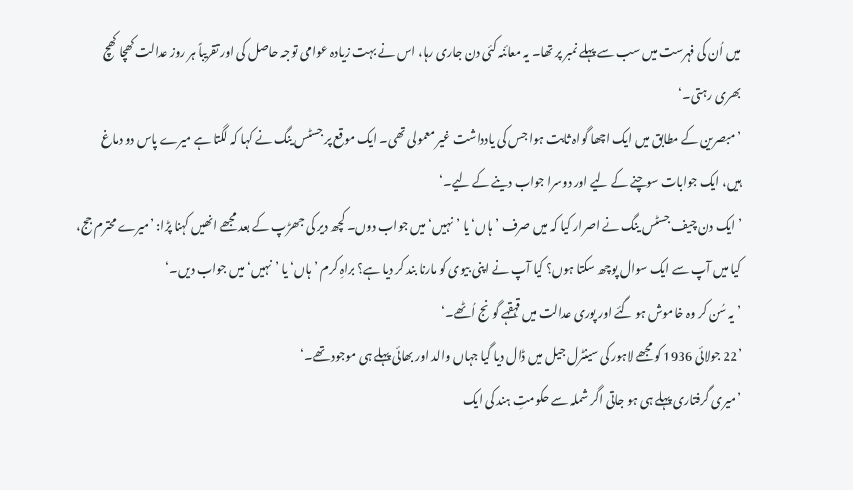میں اُن کی فہرست میں سب سے پہلے نمبر پر تھا۔ یہ معائنہ کئی دن جاری رہا، اس نے بہت زیادہ عوامی توجہ حاصل کی اور تقریباً ہر روز عدالت کھچا کھچ بھری رہتی۔‘
’مبصرین کے مطابق میں ایک اچھا گواہ ثابت ہوا جس کی یادداشت غیر معمولی تھی۔ ایک موقع پر جسٹس ینگ نے کہا کہ لگتا ہے میرے پاس دو دماغ ہیں، ایک جوابات سوچنے کے لیے اور دوسرا جواب دینے کے لیے۔‘
’ایک دن چیف جسٹس ینگ نے اصرار کیا کہ میں صرف ’ہاں‘ یا ’نہیں‘ میں جواب دوں۔ کچھ دیر کی جھڑپ کے بعد مجھے انھیں کہنا پڑا: ’میرے محترم جج، کیا میں آپ سے ایک سوال پوچھ سکتا ہوں؟ کیا آپ نے اپنی بیوی کو مارنا بند کر دیا ہے؟ براہِ کرم ’ہاں‘ یا ’نہیں‘ میں جواب دیں۔‘
’یہ سُن کر وہ خاموش ہو گئے اور پوری عدالت میں قہقہے گونج اُٹھے۔‘
’22 جولائی 1936 کو مجھے لاہور کی سینٹرل جیل میں ڈال دیا گیا جہاں والد اور بھائی پہلے ہی موجود تھے۔‘
’میری گرفتاری پہلے ہی ہو جاتی اگر شملہ سے حکومتِ ہند کی ایک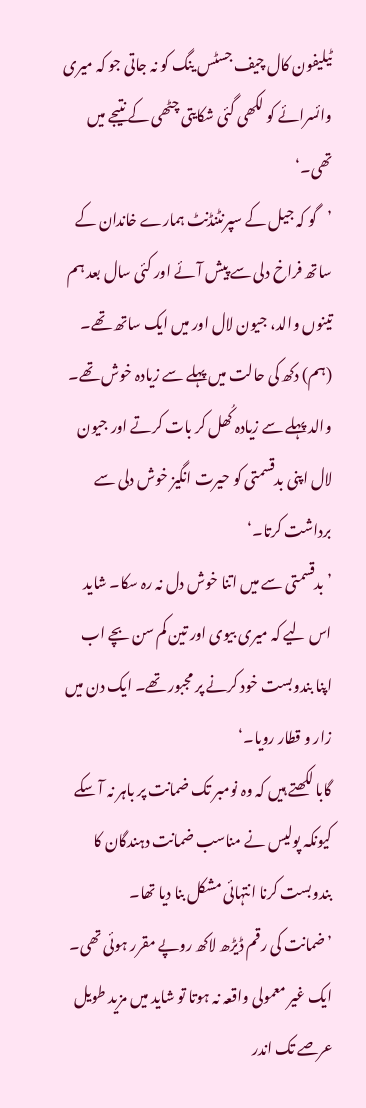ٹیلیفون کال چیف جسٹس ینگ کو نہ جاتی جو کہ میری وائسرائے کو لکھی گئی شکایتی چٹھی کے نتیجے میں تھی۔‘
’گو کہ جیل کے سپرنٹنڈنٹ ہمارے خاندان کے ساتھ فراخ دلی سے پیش آئے اور کئی سال بعد ہم تینوں والد، جیون لال اور میں ایک ساتھ تھے۔ (ہم) دکھ کی حالت میں پہلے سے زیادہ خوش تھے۔ والد پہلے سے زیادہ کُھل کر بات کرتے اور جیون لال اپنی بدقسمتی کو حیرت انگیز خوش دلی سے برداشت کرتا۔‘
’بدقسمتی سے میں اتنا خوش دل نہ رہ سکا۔ شاید اس لیے کہ میری بیوی اور تین کم سن بچے اب اپنا بندوبست خود کرنے پر مجبور تھے۔ ایک دن میں زار و قطار رویا۔‘
گابا لکھتے ہیں کہ وہ نومبر تک ضمانت پر باہر نہ آ سکے کیونکہ پولیس نے مناسب ضمانت دہندگان کا بندوبست کرنا انتہائی مشکل بنا دیا تھا۔
’ضمانت کی رقم ڈیڑھ لاکھ روپے مقرر ہوئی تھی۔ ایک غیر معمولی واقعہ نہ ہوتا تو شاید میں مزید طویل عرصے تک اندر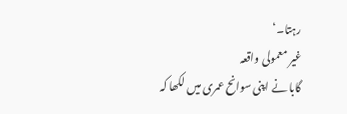رہتا۔‘
غیر معمولی واقعہ
گابا نے اپنی سوانح عمری میں لکھا کہ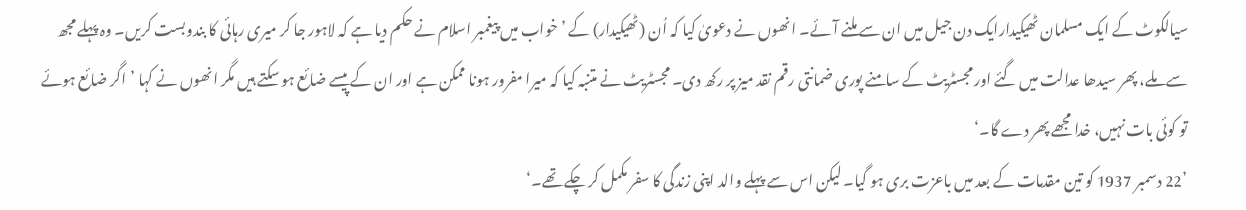سیالکوٹ کے ایک مسلمان ٹھیکیدارایک دن جیل میں ان سے ملنے آئے۔ انھوں نے دعویٰ کیا کہ اُن (ٹھیکیدار) کے ’خواب میں پیغمبر اسلام نے حکم دیا ہے کہ لاہور جا کر میری رہائی کا بندوبست کریں۔ وہ پہلے مجھ سے ملے، پھر سیدھا عدالت میں گئے اور مجسٹریٹ کے سامنے پوری ضمانتی رقم نقد میز پر رکھ دی۔ مجسٹریٹ نے متنبہ کیا کہ میرا مفرور ہونا ممکن ہے اور ان کے پیسے ضائع ہو سکتے ہیں مگر انھوں نے کہا ’اگر ضائع ہوئے تو کوئی بات نہیں، خدا مجھے پھر دے گا۔‘
’22 دسمبر 1937 کو تین مقدمات کے بعد میں باعزت بری ہو گیا۔ لیکن اس سے پہلے والد اپنی زندگی کا سفر مکمل کر چکے تھے۔‘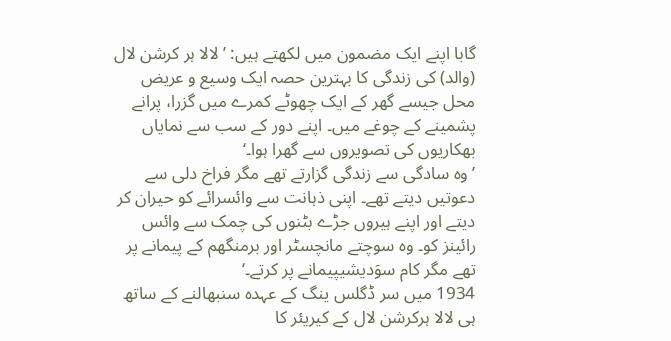گابا اپنے ایک مضمون میں لکھتے ہیں: ’لالا ہر کرشن لال (والد) کی زندگی کا بہترین حصہ ایک وسیع و عریض محل جیسے گھر کے ایک چھوٹے کمرے میں گزرا، پرانے پشمینے کے چوغے میں۔ اپنے دور کے سب سے نمایاں بھکاریوں کی تصویروں سے گھرا ہوا۔‘
’وہ سادگی سے زندگی گزارتے تھے مگر فراخ دلی سے دعوتیں دیتے تھے۔ اپنی ذہانت سے وائسرائے کو حیران کر دیتے اور اپنے ہیروں جڑے بٹنوں کی چمک سے وائس رائینز کو۔ وہ سوچتے مانچسٹر اور برمنگھم کے پیمانے پر تھے مگر کام سوَدیشیپیمانے پر کرتے۔‘
1934 میں سر ڈگلس ینگ کے عہدہ سنبھالنے کے ساتھ ہی لالا ہرکرشن لال کے کیریئر کا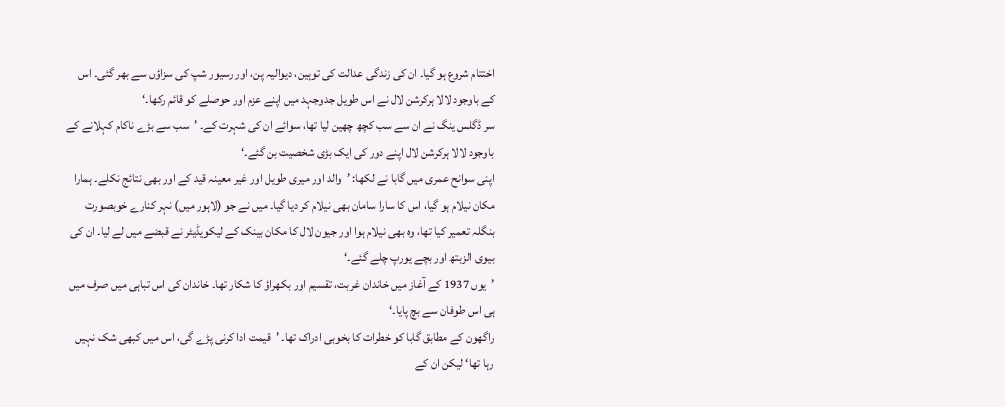اختتام شروع ہو گیا۔ ان کی زندگی عدالت کی توہین، دیوالیہ پن، اور رسیور شپ کی سزاؤں سے بھر گئی۔ اس کے باوجود لالا ہرکرشن لال نے اس طویل جدوجہد میں اپنے عزم اور حوصلے کو قائم رکھا۔‘
سر ڈگلس ینگ نے ان سے سب کچھ چھین لیا تھا، سوائے ان کی شہرت کے۔ ’سب سے بڑے ناکام کہلانے کے باوجود لالا ہرکرشن لال اپنے دور کی ایک بڑی شخصیت بن گئے۔‘
اپنی سوانح عمری میں گابا نے لکھا: ’والد اور میری طویل اور غیر معینہ قید کے اور بھی نتائج نکلے۔ ہمارا مکان نیلام ہو گیا، اس کا سارا سامان بھی نیلام کر دیا گیا۔ میں نے جو (لاہور میں) نہر کنارے خوبصورت بنگلہ تعمیر کیا تھا، وہ بھی نیلام ہوا اور جیون لال کا مکان بینک کے لیکویڈیٹر نے قبضے میں لے لیا۔ ان کی بیوی الزبتھ اور بچے یورپ چلے گئے۔‘
’یوں 1937 کے آغاز میں خاندان غربت، تقسیم اور بکھراؤ کا شکار تھا۔ خاندان کی اس تباہی میں صرف میں ہی اس طوفان سے بچ پایا۔‘
راگھون کے مطابق گابا کو خطرات کا بخوبی ادراک تھا۔ ’قیمت ادا کرنی پڑے گی، اس میں کبھی شک نہیں رہا تھا‘ لیکن ان کے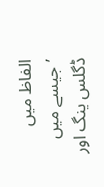الفاظ میں ’جیسے میں ڈگلس ینگ اور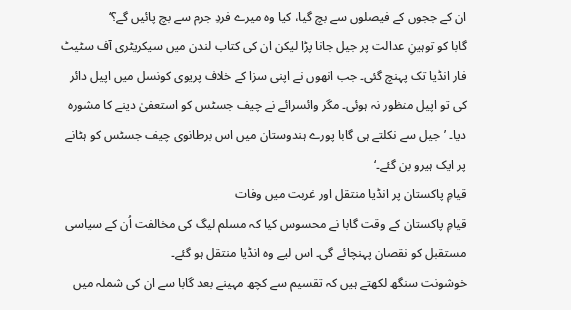ان کے ججوں کے فیصلوں سے بچ گیا، کیا وہ میرے فردِ جرم سے بچ پائیں گے؟‘
گابا کو توہینِ عدالت پر جیل جانا پڑا لیکن ان کی کتاب لندن میں سیکریٹری آف سٹیٹ فار انڈیا تک پہنچ گئی۔ جب انھوں نے اپنی سزا کے خلاف پریوی کونسل میں اپیل دائر کی تو اپیل منظور نہ ہوئی۔ مگر وائسرائے نے چیف جسٹس کو استعفیٰ دینے کا مشورہ دیا۔ ’جیل سے نکلتے ہی گابا پورے ہندوستان میں اس برطانوی چیف جسٹس کو ہٹانے پر ایک ہیرو بن گئے۔‘
قیامِ پاکستان پر انڈیا منتقل اور غربت میں وفات
قیامِ پاکستان کے وقت گابا نے محسوس کیا کہ مسلم لیگ کی مخالفت اُن کے سیاسی مستقبل کو نقصان پہنچائے گی۔ اس لیے وہ انڈیا منتقل ہو گئے۔
خوشونت سنگھ لکھتے ہیں کہ تقسیم سے کچھ مہینے بعد گابا سے ان کی شملہ میں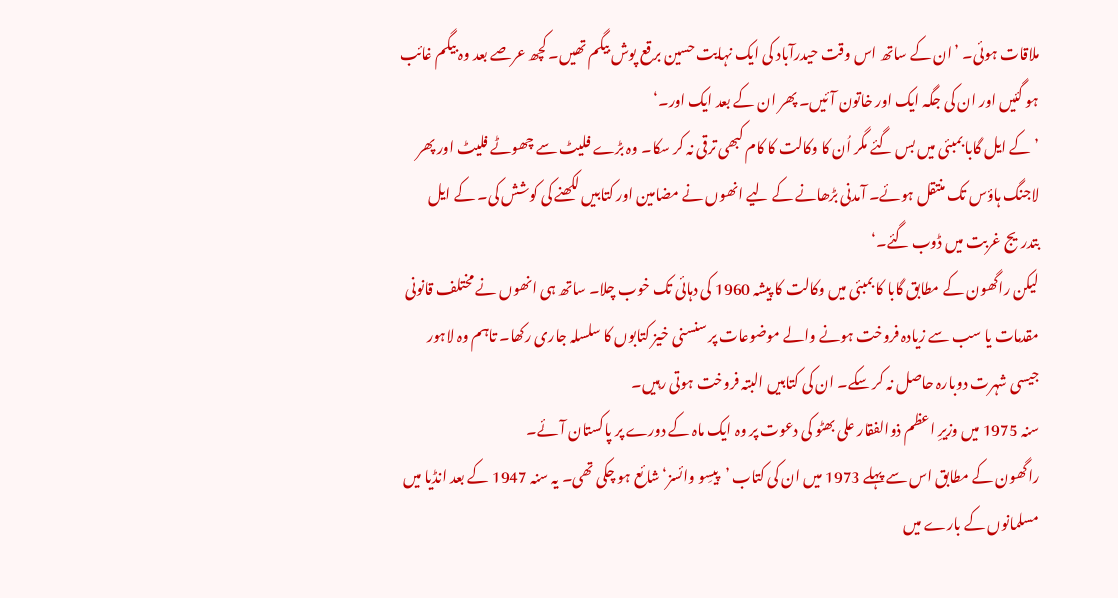ملاقات ہوئی۔ ’ان کے ساتھ اس وقت حیدرآباد کی ایک نہایت حسین برقع پوش بیگم تھیں۔ کچھ عرصے بعد وہ بیگم غائب ہو گئیں اور ان کی جگہ ایک اور خاتون آئیں۔ پھر ان کے بعد ایک اور۔‘
’کے ایل گابا بمبئی میں بس گئے مگر اُن کا وکالت کا کام کبھی ترقی نہ کر سکا۔ وہ بڑے فلیٹ سے چھوٹے فلیٹ اور پھر لاجنگ ہاؤس تک منتقل ہوئے۔ آمدنی بڑھانے کے لیے انھوں نے مضامین اور کتابیں لکھنے کی کوشش کی۔ کے ایل بتدریج غربت میں ڈوب گئے۔‘
لیکن راگھون کے مطابق گابا کا بمبئی میں وکالت کا پیشہ 1960 کی دہائی تک خوب چلا۔ ساتھ ہی انھوں نے مختلف قانونی مقدمات یا سب سے زیادہ فروخت ہونے والے موضوعات پر سنسنی خیز کتابوں کا سلسلہ جاری رکھا۔ تاہم وہ لاہور جیسی شہرت دوبارہ حاصل نہ کر سکے۔ ان کی کتابیں البتہ فروخت ہوتی رہیں۔
سنہ 1975 میں وزیرِ اعظم ذوالفقار علی بھٹو کی دعوت پر وہ ایک ماہ کے دورے پر پاکستان آئے۔
راگھون کے مطابق اس سے پہلے 1973 میں ان کی کتاب ’پیسِو وائسز‘ شائع ہو چکی تھی۔ یہ سنہ 1947 کے بعد انڈیا میں مسلمانوں کے بارے میں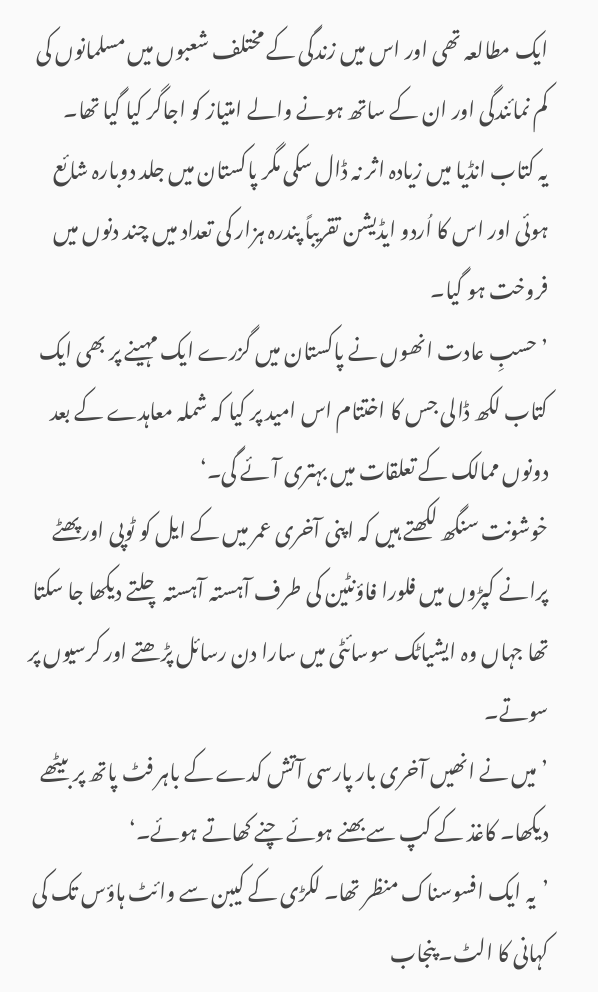ایک مطالعہ تھی اور اس میں زندگی کے مختلف شعبوں میں مسلمانوں کی کم نمائندگی اور ان کے ساتھ ہونے والے امتیاز کو اجاگر کیا گیا تھا۔
یہ کتاب انڈیا میں زیادہ اثر نہ ڈال سکی مگر پاکستان میں جلد دوبارہ شائع ہوئی اور اس کا اُردو ایڈیشن تقریباً پندرہ ہزار کی تعداد میں چند دنوں میں فروخت ہو گیا۔
’حسبِ عادت انھوں نے پاکستان میں گزرے ایک مہینے پر بھی ایک کتاب لکھ ڈالی جس کا اختتام اس امید پر کیا کہ شملہ معاہدے کے بعد دونوں ممالک کے تعلقات میں بہتری آئے گی۔‘
خوشونت سنگھ لکھتے ہیں کہ اپنی آخری عمر میں کے ایل کو ٹوپی اور پھٹے پرانے کپڑوں میں فلورا فاؤنٹین کی طرف آہستہ آہستہ چلتے دیکھا جا سکتا تھا جہاں وہ ایشیاٹک سوسائٹی میں سارا دن رسائل پڑھتے اور کرسیوں پر سوتے۔
’میں نے انھیں آخری بار پارسی آتش کدے کے باہر فٹ پاتھ پر بیٹھے دیکھا۔ کاغذ کے کپ سے بھنے ہوئے چنے کھاتے ہوئے۔‘
’یہ ایک افسوسناک منظر تھا۔ لکڑی کے کیبن سے وائٹ ہاؤس تک کی کہانی کا الٹ۔ پنجاب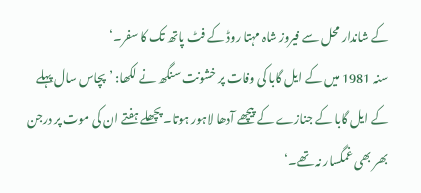کے شاندار محل سے فیروز شاہ مہتا روڈ کے فٹ پاتھ تک کا سفر۔‘
سنہ 1981 میں کے ایل گابا کی وفات پر خشونت سنگھ نے لکھا: ’پچاس سال پہلے کے ایل گابا کے جنازے کے پیچھے آدھا لاہور ہوتا۔ پچھلے ہفتے ان کی موت پر درجن بھر بھی غمگسار نہ تھے۔‘